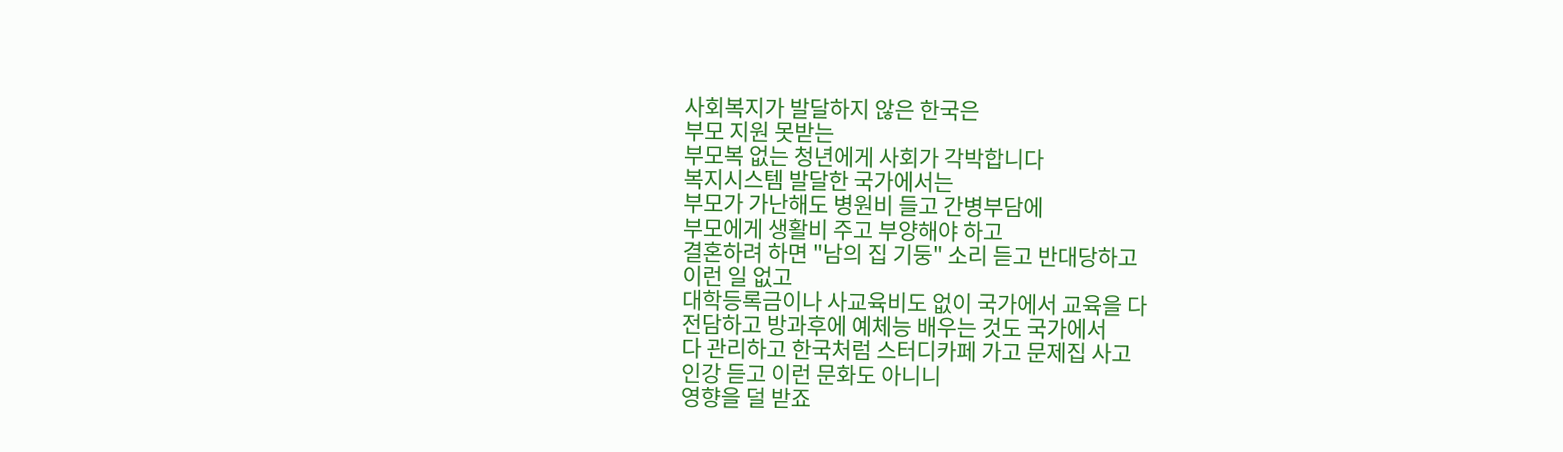사회복지가 발달하지 않은 한국은
부모 지원 못받는
부모복 없는 청년에게 사회가 각박합니다
복지시스템 발달한 국가에서는
부모가 가난해도 병원비 들고 간병부담에
부모에게 생활비 주고 부양해야 하고
결혼하려 하면 "남의 집 기둥" 소리 듣고 반대당하고
이런 일 없고
대학등록금이나 사교육비도 없이 국가에서 교육을 다
전담하고 방과후에 예체능 배우는 것도 국가에서
다 관리하고 한국처럼 스터디카페 가고 문제집 사고
인강 듣고 이런 문화도 아니니
영향을 덜 받죠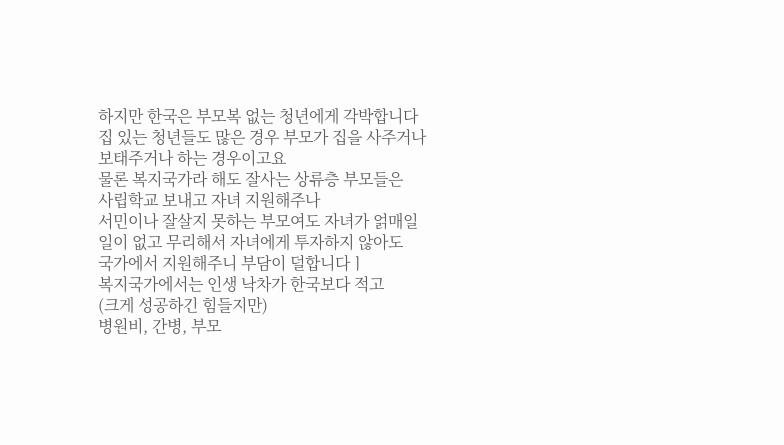하지만 한국은 부모복 없는 청년에게 각박합니다
집 있는 청년들도 많은 경우 부모가 집을 사주거나
보태주거나 하는 경우이고요
물론 복지국가라 해도 잘사는 상류층 부모들은
사립학교 보내고 자녀 지원해주나
서민이나 잘살지 못하는 부모여도 자녀가 얽매일
일이 없고 무리해서 자녀에게 투자하지 않아도
국가에서 지원해주니 부담이 덜합니다ㅣ
복지국가에서는 인생 낙차가 한국보다 적고
(크게 성공하긴 힘들지만)
병원비, 간병, 부모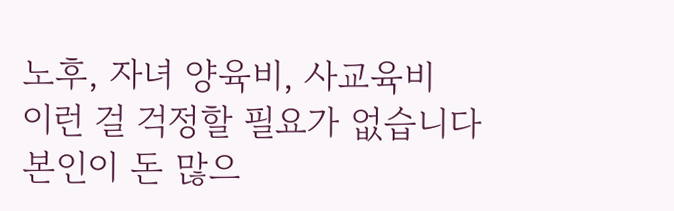노후, 자녀 양육비, 사교육비
이런 걸 걱정할 필요가 없습니다
본인이 돈 많으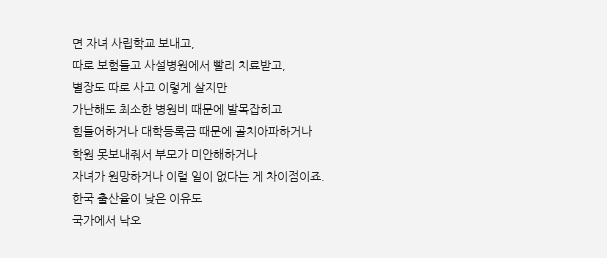면 자녀 사립학교 보내고,
따로 보험들고 사설병원에서 빨리 치료받고,
별장도 따로 사고 이렇게 살지만
가난해도 최소한 병원비 때문에 발목잡히고
힘들어하거나 대학등록금 때문에 골치아파하거나
학원 못보내줘서 부모가 미안해하거나
자녀가 원망하거나 이럴 일이 없다는 게 차이점이죠.
한국 출산율이 낮은 이유도
국가에서 낙오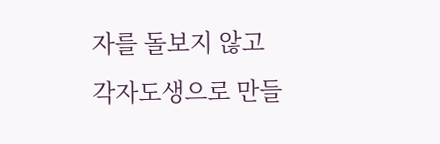자를 돌보지 않고
각자도생으로 만들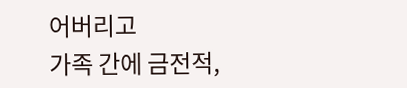어버리고
가족 간에 금전적,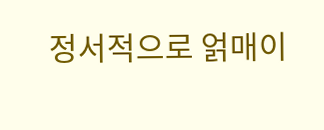정서적으로 얽매이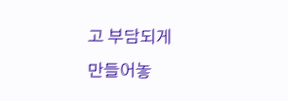고 부담되게
만들어놓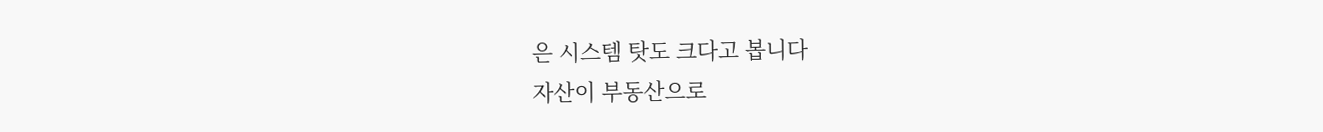은 시스템 탓도 크다고 봅니다
자산이 부동산으로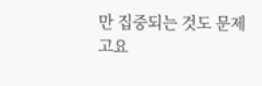만 집중되는 것도 문제고요